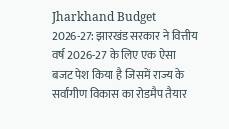Jharkhand Budget 2026-27: झारखंड सरकार ने वित्तीय वर्ष 2026-27 के लिए एक ऐसा बजट पेश किया है जिसमें राज्य के सर्वांगीण विकास का रोडमैप तैयार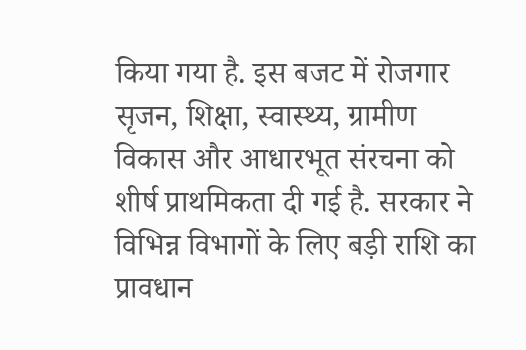किया गया है. इस बजट में रोजगार सृजन, शिक्षा, स्वास्थ्य, ग्रामीण विकास और आधारभूत संरचना को शीर्ष प्राथमिकता दी गई है. सरकार ने विभिन्न विभागों के लिए बड़ी राशि का प्रावधान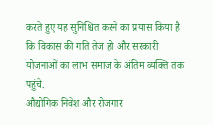करते हुए यह सुनिश्चित करने का प्रयास किया है कि विकास की गति तेज हो और सरकारी योजनाओं का लाभ समाज के अंतिम व्यक्ति तक पहुंचे.
औद्योगिक निवेश और रोजगार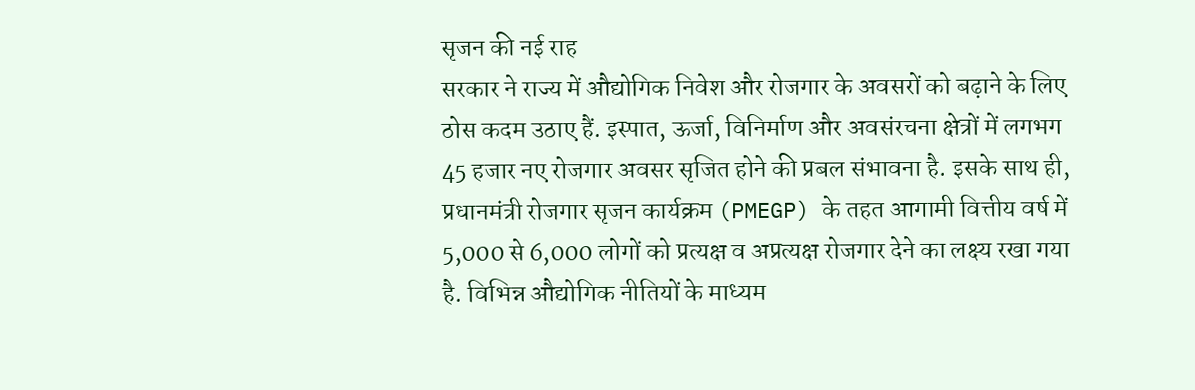सृजन की नई राह
सरकार ने राज्य में औद्योगिक निवेश और रोजगार के अवसरों को बढ़ाने के लिए ठोस कदम उठाए हैं. इस्पात, ऊर्जा, विनिर्माण और अवसंरचना क्षेत्रों में लगभग 45 हजार नए रोजगार अवसर सृजित होने की प्रबल संभावना है. इसके साथ ही, प्रधानमंत्री रोजगार सृजन कार्यक्रम (PMEGP) के तहत आगामी वित्तीय वर्ष में 5,000 से 6,000 लोगों को प्रत्यक्ष व अप्रत्यक्ष रोजगार देने का लक्ष्य रखा गया है. विभिन्न औद्योगिक नीतियों के माध्यम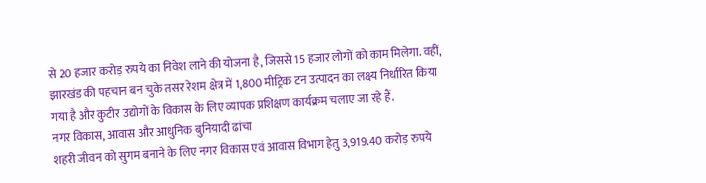से 20 हजार करोड़ रुपये का निवेश लाने की योजना है, जिससे 15 हजार लोगों को काम मिलेगा. वहीं, झारखंड की पहचान बन चुके तसर रेशम क्षेत्र में 1,800 मीट्रिक टन उत्पादन का लक्ष्य निर्धारित किया गया है और कुटीर उद्योगों के विकास के लिए व्यापक प्रशिक्षण कार्यक्रम चलाए जा रहे हैं.
नगर विकास, आवास और आधुनिक बुनियादी ढांचा
शहरी जीवन को सुगम बनाने के लिए नगर विकास एवं आवास विभाग हेतु 3,919.40 करोड़ रुपये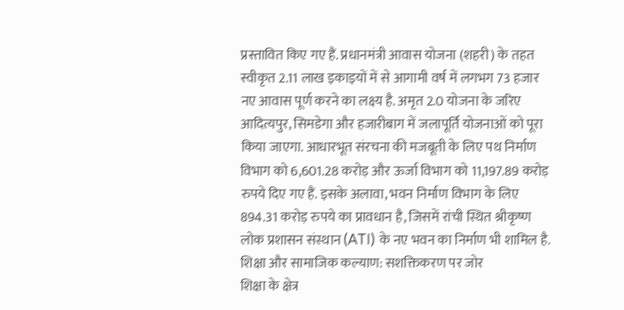प्रस्तावित किए गए हैं. प्रधानमंत्री आवास योजना (शहरी) के तहत स्वीकृत 2.11 लाख इकाइयों में से आगामी वर्ष में लगभग 73 हजार नए आवास पूर्ण करने का लक्ष्य है. अमृत 2.0 योजना के जरिए आदित्यपुर, सिमडेगा और हजारीबाग में जलापूर्ति योजनाओं को पूरा किया जाएगा. आधारभूत संरचना की मजबूती के लिए पथ निर्माण विभाग को 6,601.28 करोड़ और ऊर्जा विभाग को 11,197.89 करोड़ रुपये दिए गए हैं. इसके अलावा, भवन निर्माण विभाग के लिए 894.31 करोड़ रुपये का प्रावधान है, जिसमें रांची स्थित श्रीकृष्ण लोक प्रशासन संस्थान (ATI) के नए भवन का निर्माण भी शामिल है.
शिक्षा और सामाजिक कल्याण: सशक्तिकरण पर जोर
शिक्षा के क्षेत्र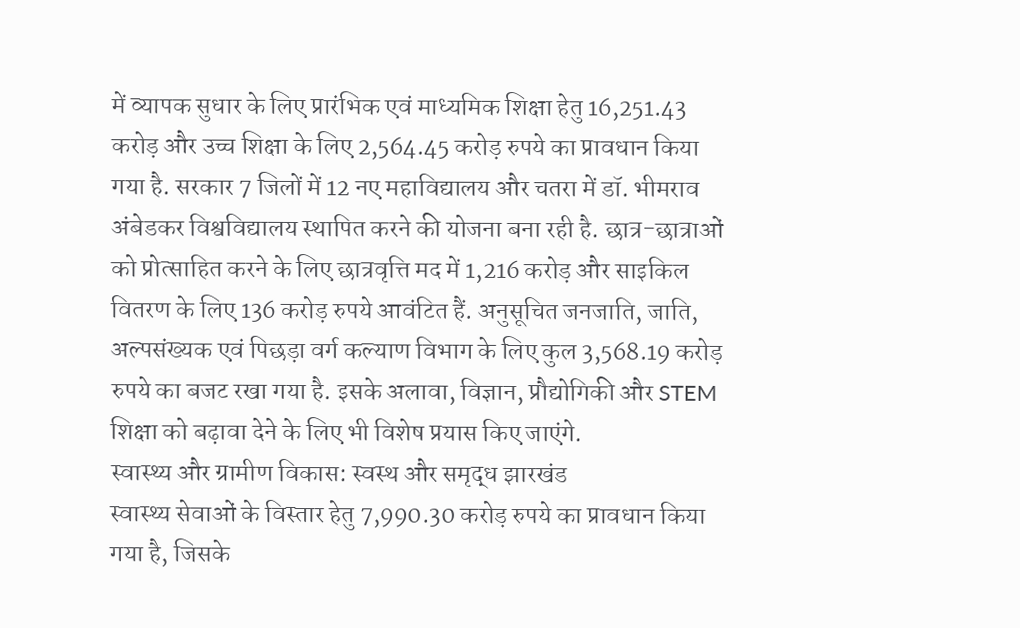में व्यापक सुधार के लिए प्रारंभिक एवं माध्यमिक शिक्षा हेतु 16,251.43 करोड़ और उच्च शिक्षा के लिए 2,564.45 करोड़ रुपये का प्रावधान किया गया है. सरकार 7 जिलों में 12 नए महाविद्यालय और चतरा में डॉ. भीमराव अंबेडकर विश्वविद्यालय स्थापित करने की योजना बना रही है. छात्र-छात्राओं को प्रोत्साहित करने के लिए छात्रवृत्ति मद में 1,216 करोड़ और साइकिल वितरण के लिए 136 करोड़ रुपये आवंटित हैं. अनुसूचित जनजाति, जाति, अल्पसंख्यक एवं पिछड़ा वर्ग कल्याण विभाग के लिए कुल 3,568.19 करोड़ रुपये का बजट रखा गया है. इसके अलावा, विज्ञान, प्रौद्योगिकी और STEM शिक्षा को बढ़ावा देने के लिए भी विशेष प्रयास किए जाएंगे.
स्वास्थ्य और ग्रामीण विकास: स्वस्थ और समृद्ध झारखंड
स्वास्थ्य सेवाओं के विस्तार हेतु 7,990.30 करोड़ रुपये का प्रावधान किया गया है, जिसके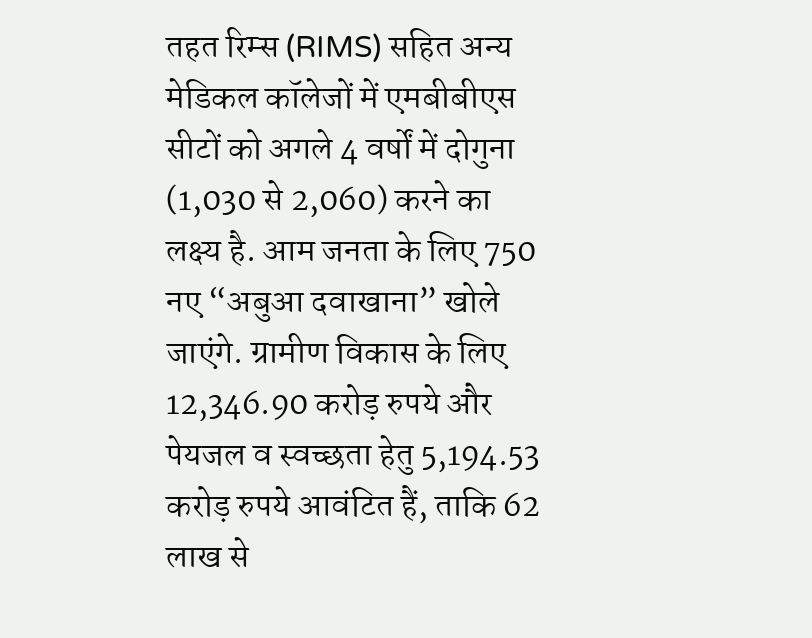तहत रिम्स (RIMS) सहित अन्य मेडिकल कॉलेजों में एमबीबीएस सीटों को अगले 4 वर्षों में दोगुना (1,030 से 2,060) करने का लक्ष्य है. आम जनता के लिए 750 नए “अबुआ दवाखाना” खोले जाएंगे. ग्रामीण विकास के लिए 12,346.90 करोड़ रुपये और पेयजल व स्वच्छता हेतु 5,194.53 करोड़ रुपये आवंटित हैं, ताकि 62 लाख से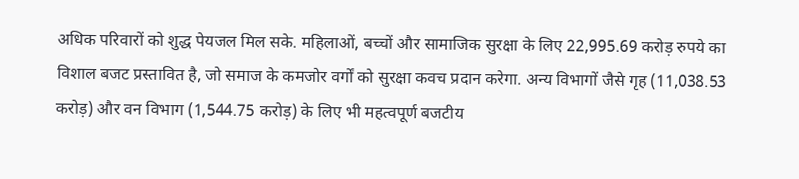अधिक परिवारों को शुद्ध पेयजल मिल सके. महिलाओं, बच्चों और सामाजिक सुरक्षा के लिए 22,995.69 करोड़ रुपये का विशाल बजट प्रस्तावित है, जो समाज के कमजोर वर्गों को सुरक्षा कवच प्रदान करेगा. अन्य विभागों जैसे गृह (11,038.53 करोड़) और वन विभाग (1,544.75 करोड़) के लिए भी महत्वपूर्ण बजटीय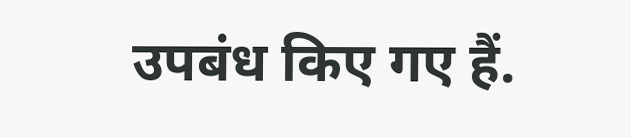उपबंध किए गए हैं.